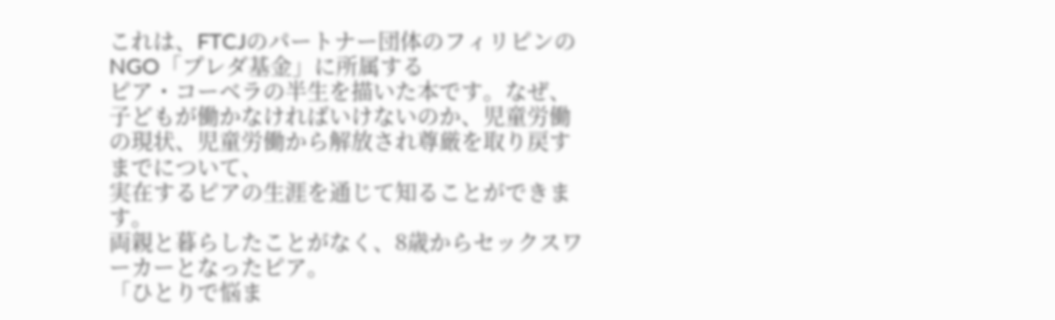これは、FTCJのパートナー団体のフィリピンのNGO「プレダ基金」に所属する
ピア・コーベラの半生を描いた本です。なぜ、子どもが働かなければいけないのか、児童労働の現状、児童労働から解放され尊厳を取り戻すまでについて、
実在するピアの生涯を通じて知ることができます。
両親と暮らしたことがなく、8歳からセックスワーカーとなったピア。
「ひとりで悩ま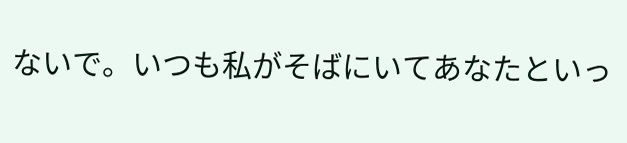ないで。いつも私がそばにいてあなたといっ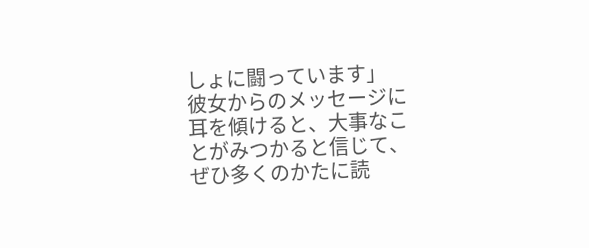しょに闘っています」
彼女からのメッセージに耳を傾けると、大事なことがみつかると信じて、
ぜひ多くのかたに読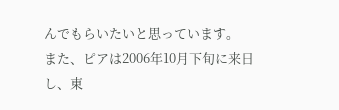んでもらいたいと思っています。
また、ピアは2006年10月下旬に来日し、東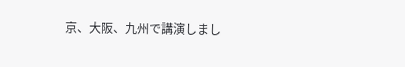京、大阪、九州で講演しまし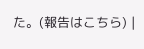た。(報告はこちら) |